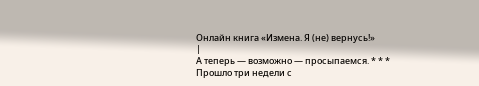Онлайн книга «Измена. Я (не) вернусь!»
|
А теперь — возможно — просыпаемся. * * * Прошло три недели с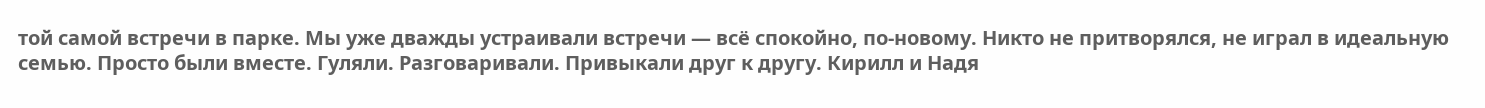той самой встречи в парке. Мы уже дважды устраивали встречи — всё спокойно, по-новому. Никто не притворялся, не играл в идеальную семью. Просто были вместе. Гуляли. Разговаривали. Привыкали друг к другу. Кирилл и Надя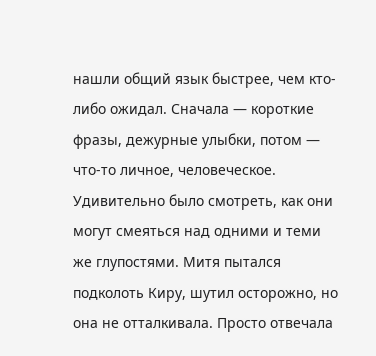нашли общий язык быстрее, чем кто-либо ожидал. Сначала — короткие фразы, дежурные улыбки, потом — что-то личное, человеческое. Удивительно было смотреть, как они могут смеяться над одними и теми же глупостями. Митя пытался подколоть Киру, шутил осторожно, но она не отталкивала. Просто отвечала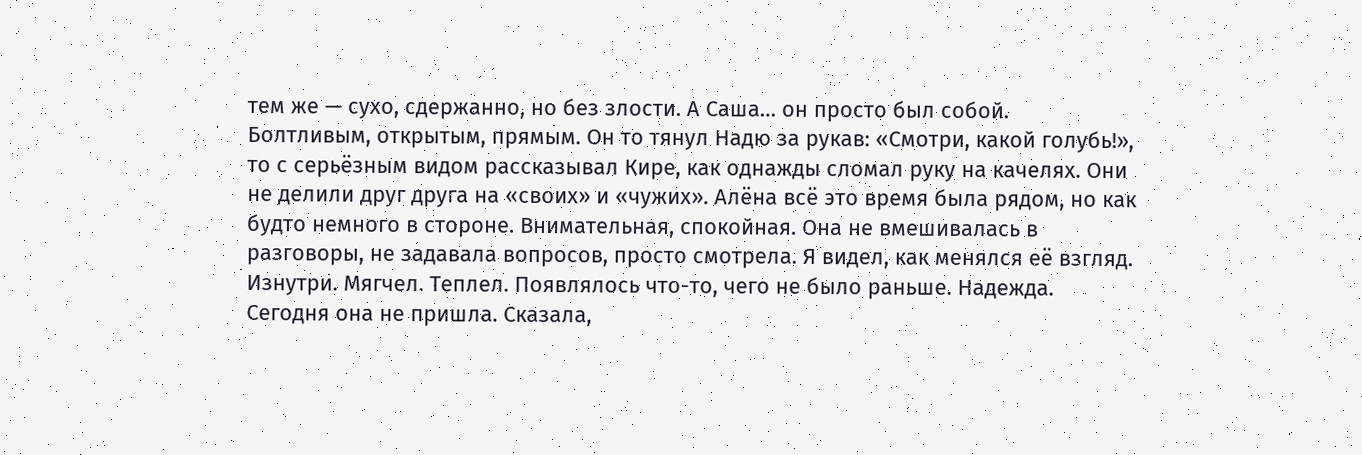тем же — сухо, сдержанно, но без злости. А Саша… он просто был собой. Болтливым, открытым, прямым. Он то тянул Надю за рукав: «Смотри, какой голубь!», то с серьёзным видом рассказывал Кире, как однажды сломал руку на качелях. Они не делили друг друга на «своих» и «чужих». Алёна всё это время была рядом, но как будто немного в стороне. Внимательная, спокойная. Она не вмешивалась в разговоры, не задавала вопросов, просто смотрела. Я видел, как менялся её взгляд. Изнутри. Мягчел. Теплел. Появлялось что-то, чего не было раньше. Надежда. Сегодня она не пришла. Сказала,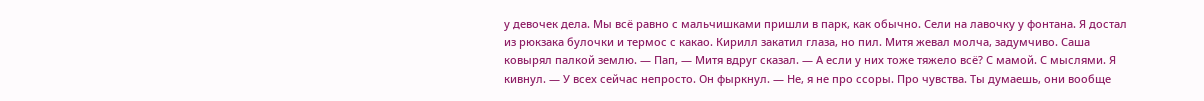у девочек дела. Мы всё равно с мальчишками пришли в парк, как обычно. Сели на лавочку у фонтана. Я достал из рюкзака булочки и термос с какао. Кирилл закатил глаза, но пил. Митя жевал молча, задумчиво. Саша ковырял палкой землю. — Пап, — Митя вдруг сказал. — А если у них тоже тяжело всё? С мамой. С мыслями. Я кивнул. — У всех сейчас непросто. Он фыркнул. — Не, я не про ссоры. Про чувства. Ты думаешь, они вообще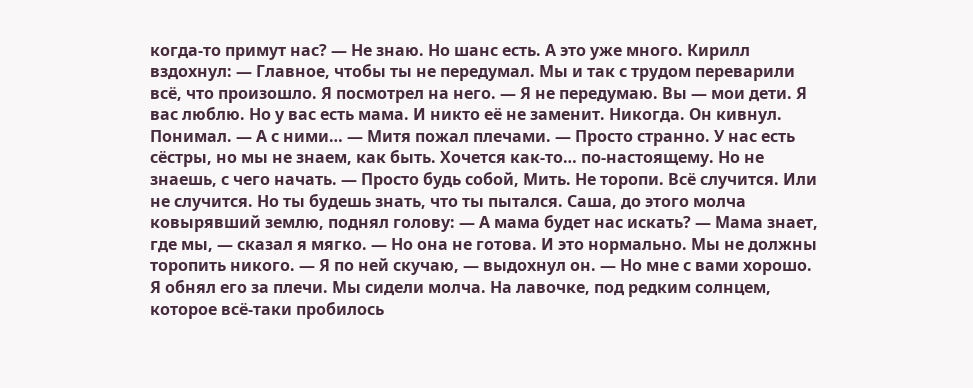когда-то примут нас? — Не знаю. Но шанс есть. А это уже много. Кирилл вздохнул: — Главное, чтобы ты не передумал. Мы и так с трудом переварили всё, что произошло. Я посмотрел на него. — Я не передумаю. Вы — мои дети. Я вас люблю. Но у вас есть мама. И никто её не заменит. Никогда. Он кивнул. Понимал. — А с ними… — Митя пожал плечами. — Просто странно. У нас есть сёстры, но мы не знаем, как быть. Хочется как-то… по-настоящему. Но не знаешь, с чего начать. — Просто будь собой, Мить. Не торопи. Всё случится. Или не случится. Но ты будешь знать, что ты пытался. Саша, до этого молча ковырявший землю, поднял голову: — А мама будет нас искать? — Мама знает, где мы, — сказал я мягко. — Но она не готова. И это нормально. Мы не должны торопить никого. — Я по ней скучаю, — выдохнул он. — Но мне с вами хорошо. Я обнял его за плечи. Мы сидели молча. На лавочке, под редким солнцем, которое всё-таки пробилось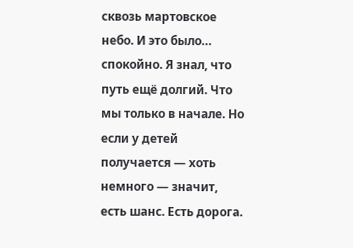сквозь мартовское небо. И это было… спокойно. Я знал, что путь ещё долгий. Что мы только в начале. Но если у детей получается — хоть немного — значит, есть шанс. Есть дорога.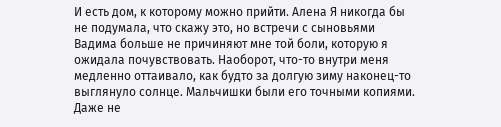И есть дом, к которому можно прийти. Алена Я никогда бы не подумала, что скажу это, но встречи с сыновьями Вадима больше не причиняют мне той боли, которую я ожидала почувствовать. Наоборот, что-то внутри меня медленно оттаивало, как будто за долгую зиму наконец-то выглянуло солнце. Мальчишки были его точными копиями. Даже не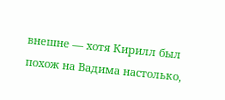внешне — хотя Кирилл был похож на Вадима настолько,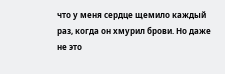что у меня сердце щемило каждый раз, когда он хмурил брови. Но даже не это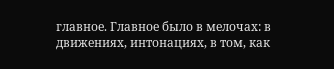главное. Главное было в мелочах: в движениях, интонациях, в том, как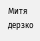Митя дерзко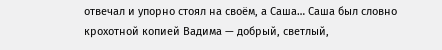отвечал и упорно стоял на своём, а Саша… Саша был словно крохотной копией Вадима — добрый, светлый,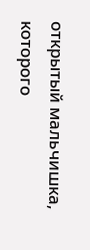открытый мальчишка, которого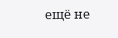ещё не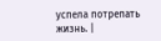успела потрепать жизнь. |